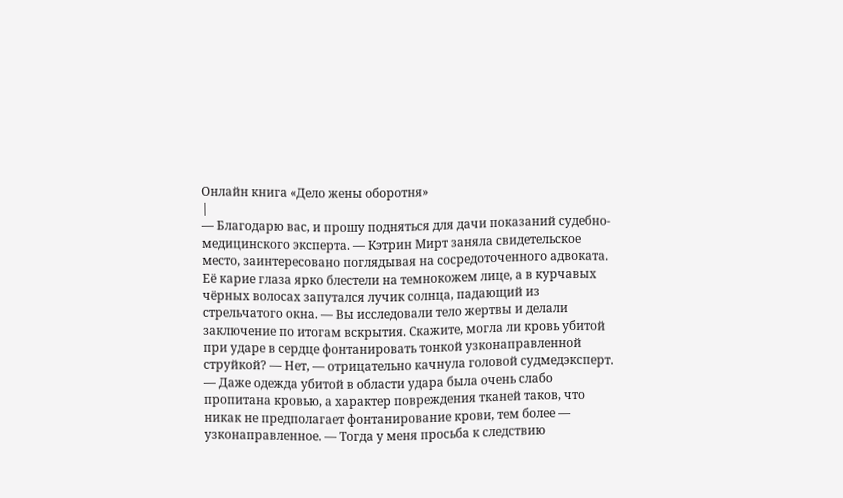Онлайн книга «Дело жены оборотня»
|
— Благодарю вас, и прошу подняться для дачи показаний судебно-медицинского эксперта. — Кэтрин Мирт заняла свидетельское место, заинтересовано поглядывая на сосредоточенного адвоката. Её карие глаза ярко блестели на темнокожем лице, а в курчавых чёрных волосах запутался лучик солнца, падающий из стрельчатого окна. — Вы исследовали тело жертвы и делали заключение по итогам вскрытия. Скажите, могла ли кровь убитой при ударе в сердце фонтанировать тонкой узконаправленной струйкой? — Нет, — отрицательно качнула головой судмедэксперт. — Даже одежда убитой в области удара была очень слабо пропитана кровью, а характер повреждения тканей таков, что никак не предполагает фонтанирование крови, тем более — узконаправленное. — Тогда у меня просьба к следствию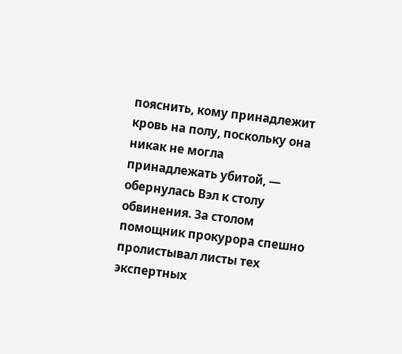пояснить, кому принадлежит кровь на полу, поскольку она никак не могла принадлежать убитой, — обернулась Вэл к столу обвинения. За столом помощник прокурора спешно пролистывал листы тех экспертных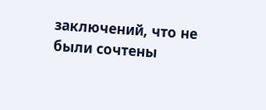заключений, что не были сочтены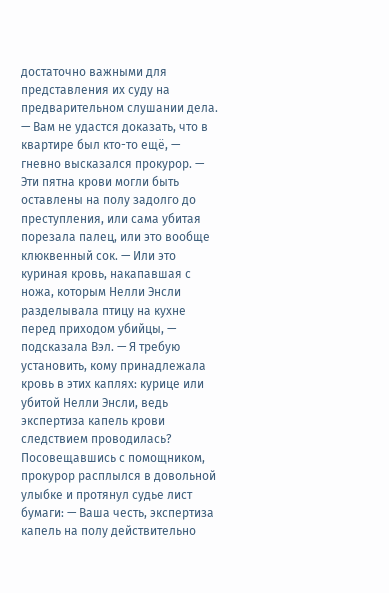достаточно важными для представления их суду на предварительном слушании дела. — Вам не удастся доказать, что в квартире был кто-то ещё, — гневно высказался прокурор. — Эти пятна крови могли быть оставлены на полу задолго до преступления, или сама убитая порезала палец, или это вообще клюквенный сок. — Или это куриная кровь, накапавшая с ножа, которым Нелли Энсли разделывала птицу на кухне перед приходом убийцы, — подсказала Вэл. — Я требую установить, кому принадлежала кровь в этих каплях: курице или убитой Нелли Энсли, ведь экспертиза капель крови следствием проводилась? Посовещавшись с помощником, прокурор расплылся в довольной улыбке и протянул судье лист бумаги: — Ваша честь, экспертиза капель на полу действительно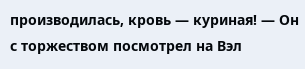производилась, кровь — куриная! — Он с торжеством посмотрел на Вэл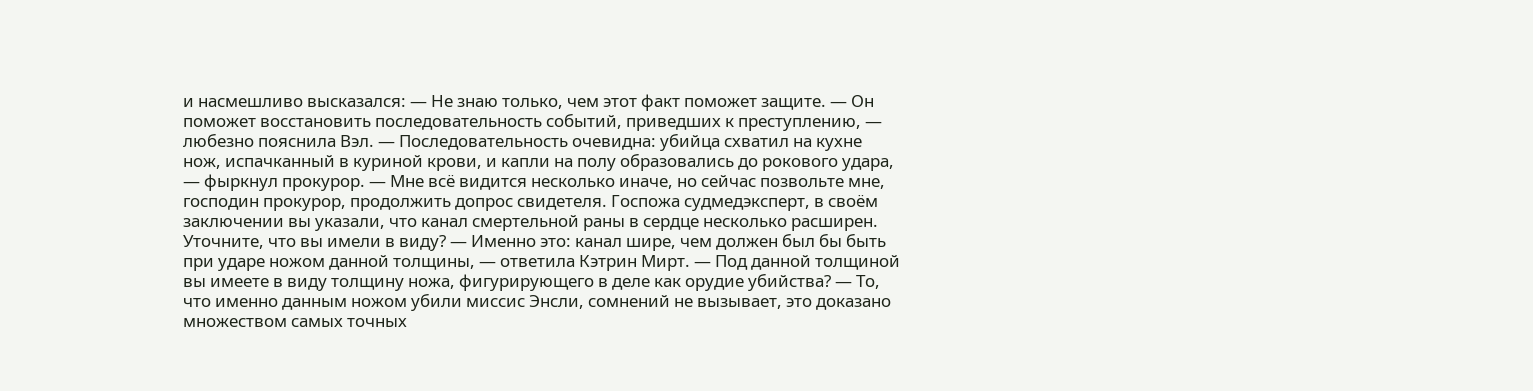и насмешливо высказался: — Не знаю только, чем этот факт поможет защите. — Он поможет восстановить последовательность событий, приведших к преступлению, — любезно пояснила Вэл. — Последовательность очевидна: убийца схватил на кухне нож, испачканный в куриной крови, и капли на полу образовались до рокового удара, — фыркнул прокурор. — Мне всё видится несколько иначе, но сейчас позвольте мне, господин прокурор, продолжить допрос свидетеля. Госпожа судмедэксперт, в своём заключении вы указали, что канал смертельной раны в сердце несколько расширен. Уточните, что вы имели в виду? — Именно это: канал шире, чем должен был бы быть при ударе ножом данной толщины, — ответила Кэтрин Мирт. — Под данной толщиной вы имеете в виду толщину ножа, фигурирующего в деле как орудие убийства? — То, что именно данным ножом убили миссис Энсли, сомнений не вызывает, это доказано множеством самых точных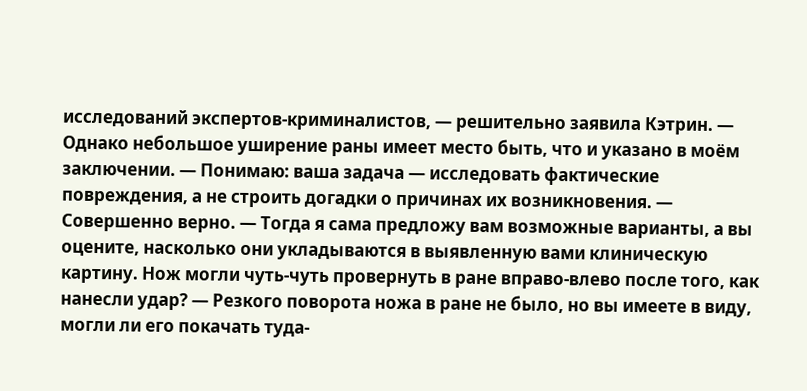исследований экспертов-криминалистов, — решительно заявила Кэтрин. — Однако небольшое уширение раны имеет место быть, что и указано в моём заключении. — Понимаю: ваша задача — исследовать фактические повреждения, а не строить догадки о причинах их возникновения. — Совершенно верно. — Тогда я сама предложу вам возможные варианты, а вы оцените, насколько они укладываются в выявленную вами клиническую картину. Нож могли чуть-чуть провернуть в ране вправо-влево после того, как нанесли удар? — Резкого поворота ножа в ране не было, но вы имеете в виду, могли ли его покачать туда-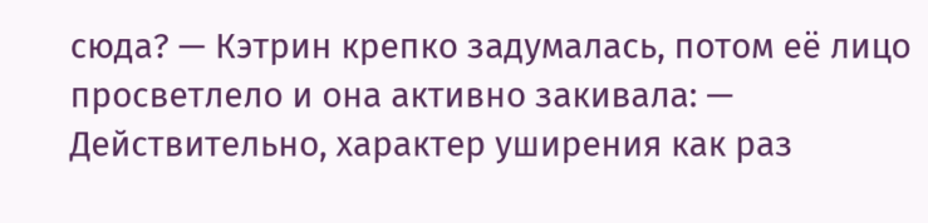сюда? — Кэтрин крепко задумалась, потом её лицо просветлело и она активно закивала: — Действительно, характер уширения как раз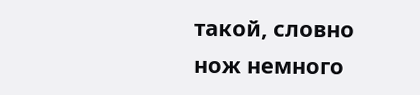такой, словно нож немного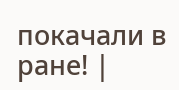покачали в ране! |